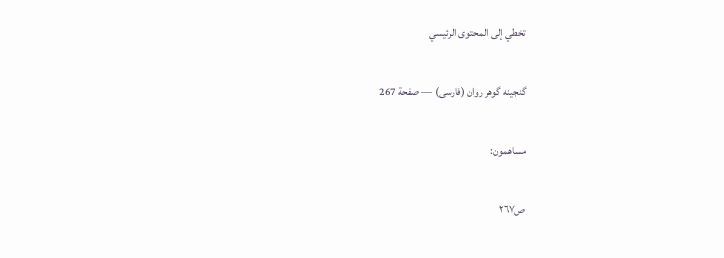تخطي إلى المحتوى الرئيسي

گنجينه گوهر روان (فارسى) — صفحة 267

مساهمون:

ص٢٦٧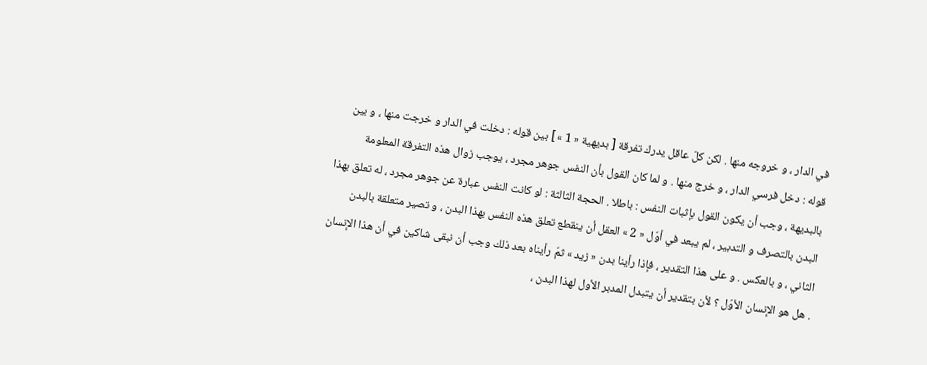في الدار ، و خروجه منها . لكن كلّ عاقل يدرك تفرقة [ بديهية « 1 » ] بين قوله : دخلت في الدار و خرجت منها ، و بين قوله : دخل فرسي الدار ، و خرج منها . و لما كان القول بأن النفس جوهر مجرد ، يوجب زوال هذه التفرقة المعلومة بالبديهة ، وجب أن يكون القول بإثبات النفس : باطلا . الحجة الثالثة : لو كانت النفس عبارة عن جوهر مجرد ، له تعلق بهذا البدن بالتصرف و التدبير ، لم يبعد في أوّل « 2 » العقل أن ينقطع تعلق هذه النفس بهذا البدن ، و تصير متعلقة بالبدن الثاني ، و بالعكس . و على هذا التقدير ، فإذا رأينا بدن « زيد » ثمّ رأيناه بعد ذلك وجب أن نبقى شاكين في أن هذا الإنسان . هل هو الإنسان الأوّل ؟ لأن بتقدير أن يتبدل المدبر الأول لهذا البدن ،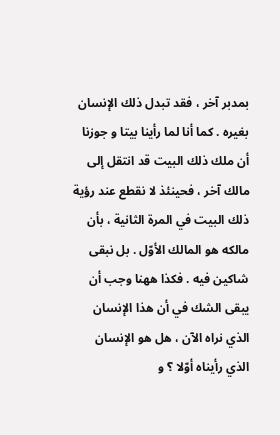بمدبر آخر ، فقد تبدل ذلك الإنسان بغيره . كما أنا لما رأينا بيتا و جوزنا أن ملك ذلك البيت قد انتقل إلى مالك آخر ، فحينئذ لا نقطع عند رؤية ذلك البيت في المرة الثانية ، بأن مالكه هو المالك الأوّل . بل نبقى شاكين فيه . فكذا ههنا وجب أن يبقى الشك في أن هذا الإنسان الذي نراه الآن ، هل هو الإنسان الذي رأيناه أوّلا ؟ و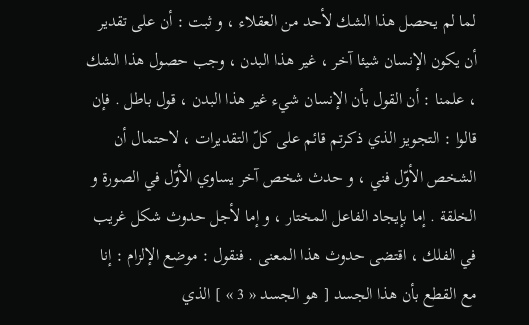لما لم يحصل هذا الشك لأحد من العقلاء ، و ثبت : أن على تقدير أن يكون الإنسان شيئا آخر ، غير هذا البدن ، وجب حصول هذا الشك ، علمنا : أن القول بأن الإنسان شيء غير هذا البدن ، قول باطل . فإن قالوا : التجويز الذي ذكرتم قائم على كلّ التقديرات ، لاحتمال أن الشخص الأوّل فني ، و حدث شخص آخر يساوي الأوّل في الصورة و الخلقة . إما بإيجاد الفاعل المختار ، و إما لأجل حدوث شكل غريب في الفلك ، اقتضى حدوث هذا المعنى . فنقول : موضع الإلزام : إنا مع القطع بأن هذا الجسد [ هو الجسد « 3 » ] الذي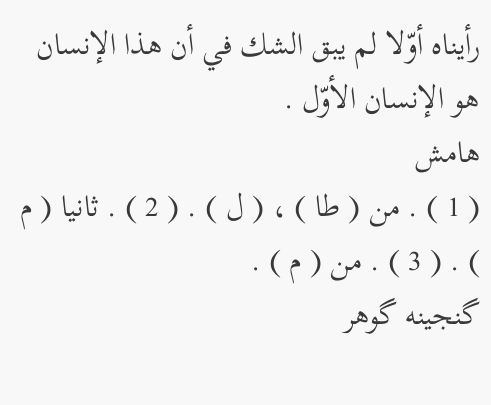رأيناه أوّلا لم يبق الشك في أن هذا الإنسان هو الإنسان الأوّل .
هامش
( 1 ) . من ( طا ) ، ( ل ) . ( 2 ) . ثانيا ( م ) . ( 3 ) . من ( م ) .
گنجينه گوهر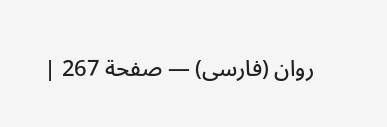روان (فارسى) — صفحة 267 |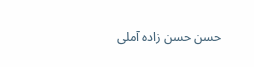حسن حسن زاده آملى